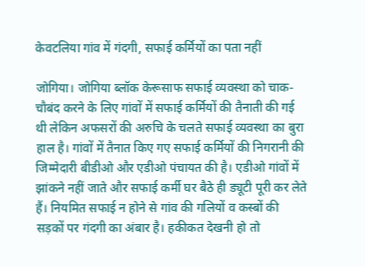केवटलिया गांव में गंदगी, सफाई कर्मियों का पता नहीं

जोगिया। जोगिया ब्लॉक केरूसाफ सफाई व्यवस्था को चाक-चौबंद करने के लिए गांवों में सफाई कर्मियों की तैनाती की गई थी लेकिन अफसरों की अरुचि के चलते सफाई व्यवस्था का बुरा हाल है। गांवों में तैनात किए गए सफाई कर्मियों की निगरानी की जिम्मेदारी बीडीओ और एडीओ पंचायत की है। एडीओ गांवों में झांकने नहीं जाते और सफाई कर्मी घर बैठे ही ड्यूटी पूरी कर लेते हैं। नियमित सफाई न होने से गांव की गलियों व कस्बों की सड़कों पर गंदगी का अंबार है। हकीकत देखनी हो तो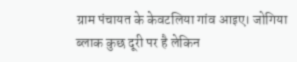ग्राम पंचायत के केवटलिया गांव आइए। जोगिया ब्लाक कुछ दूरी पर है लेकिन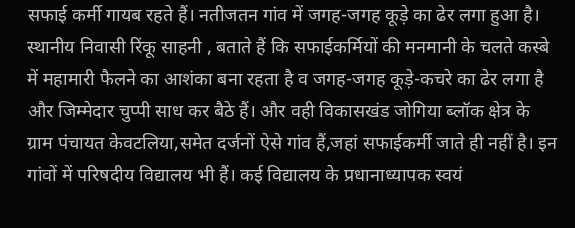सफाई कर्मी गायब रहते हैं। नतीजतन गांव में जगह-जगह कूड़े का ढेर लगा हुआ है। स्थानीय निवासी रिंकू साहनी , बताते हैं कि सफाईकर्मियों की मनमानी के चलते कस्बे में महामारी फैलने का आशंका बना रहता है व जगह-जगह कूड़े-कचरे का ढेर लगा है और जिम्मेदार चुप्पी साध कर बैठे हैं। और वही विकासखंड जोगिया ब्लॉक क्षेत्र के ग्राम पंचायत केवटलिया,समेत दर्जनों ऐसे गांव हैं,जहां सफाईकर्मी जाते ही नहीं है। इन गांवों में परिषदीय विद्यालय भी हैं। कई विद्यालय के प्रधानाध्यापक स्वयं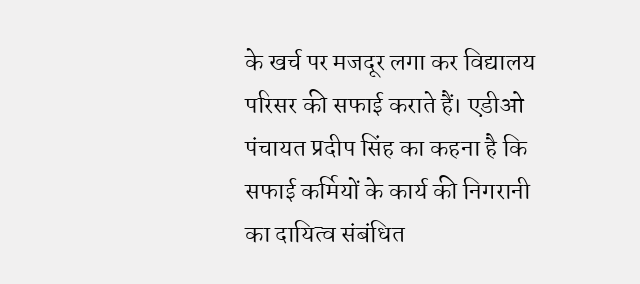के खर्च पर मजदूर लगा कर विद्यालय परिसर की सफाई कराते हैं। एडीओ पंचायत प्रदीप सिंह का कहना है कि सफाई कर्मियों के कार्य की निगरानी का दायित्व संबंधित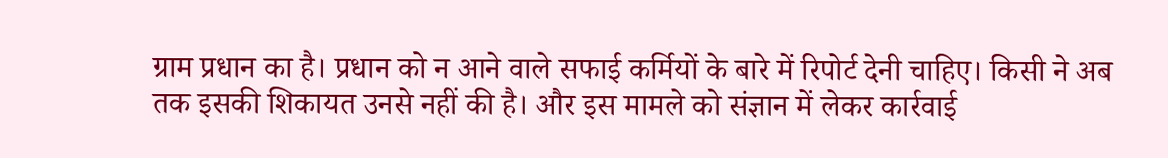ग्राम प्रधान का है। प्रधान को न आने वाले सफाई कर्मियों के बारे में रिपोर्ट देनी चाहिए। किसी ने अब तक इसकी शिकायत उनसे नहीं की है। और इस मामले को संज्ञान में लेकर कार्रवाई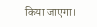किया जाएगा।